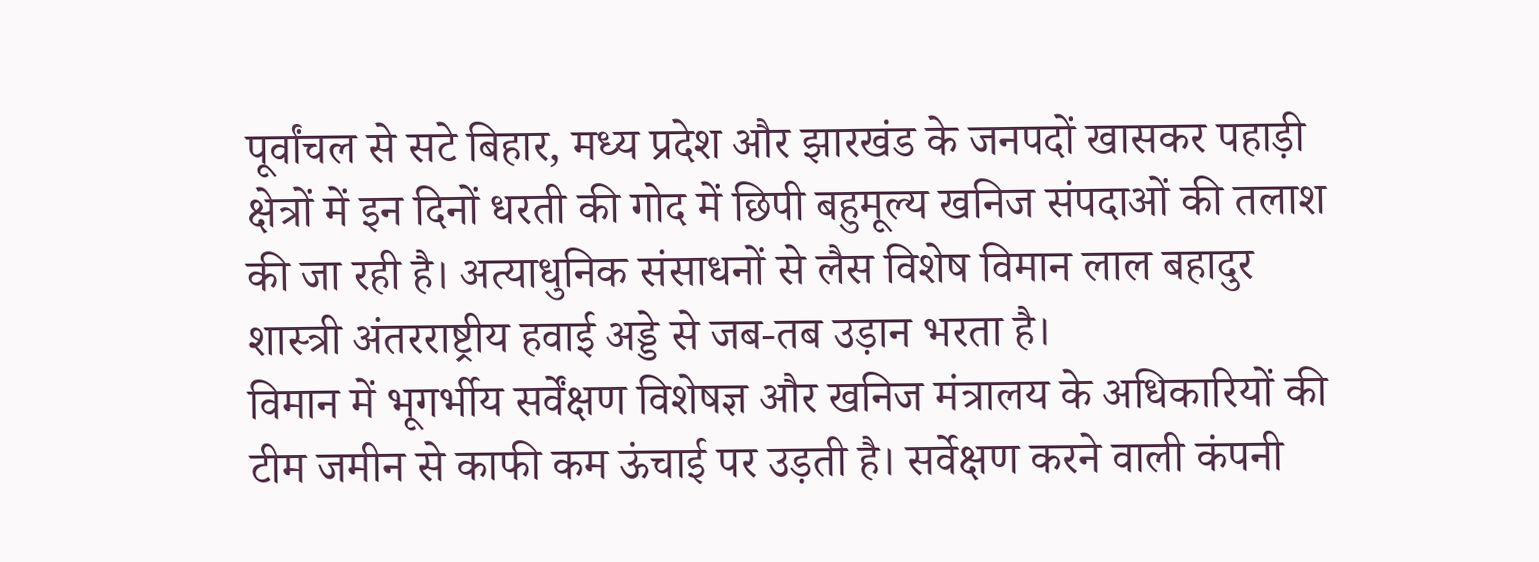पूर्वांचल से सटे बिहार, मध्य प्रदेश और झारखंड के जनपदों खासकर पहाड़ी क्षेत्रों में इन दिनों धरती की गोद में छिपी बहुमूल्य खनिज संपदाओं की तलाश की जा रही है। अत्याधुनिक संसाधनों से लैस विशेष विमान लाल बहादुर शास्त्री अंतरराष्ट्रीय हवाई अड्डे से जब-तब उड़ान भरता है।
विमान में भूगर्भीय सर्वेंक्षण विशेषज्ञ और खनिज मंत्रालय के अधिकारियों की टीम जमीन से काफी कम ऊंचाई पर उड़ती है। सर्वेक्षण करने वाली कंपनी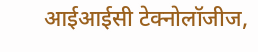आईआईसी टेक्नोलॉजीज,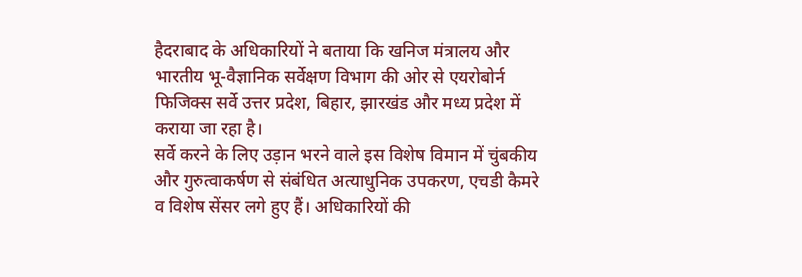हैदराबाद के अधिकारियों ने बताया कि खनिज मंत्रालय और भारतीय भू-वैज्ञानिक सर्वेक्षण विभाग की ओर से एयरोबोर्न फिजिक्स सर्वे उत्तर प्रदेश, बिहार, झारखंड और मध्य प्रदेश में कराया जा रहा है।
सर्वे करने के लिए उड़ान भरने वाले इस विशेष विमान में चुंबकीय और गुरुत्वाकर्षण से संबंधित अत्याधुनिक उपकरण, एचडी कैमरे व विशेष सेंसर लगे हुए हैं। अधिकारियों की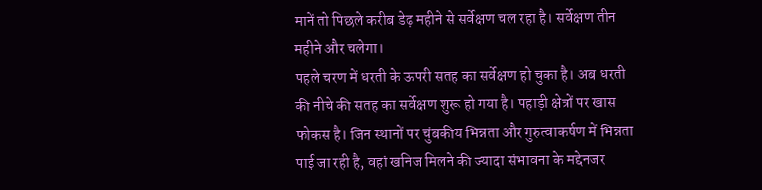मानें तो पिछले करीब डेढ़ महीने से सर्वेक्षण चल रहा है। सर्वेक्षण तीन महीने और चलेगा।
पहले चरण में धरती के ऊपरी सतह का सर्वेक्षण हो चुका है। अब धरती की नीचे की सतह का सर्वेक्षण शुरू हो गया है। पहाड़ी क्षेत्रों पर खास फोकस है। जिन स्थानों पर चुंबकीय भिन्नता और गुरुत्वाकर्षण में भिन्नता पाई जा रही है, वहां खनिज मिलने की ज्यादा संभावना के मद्देनजर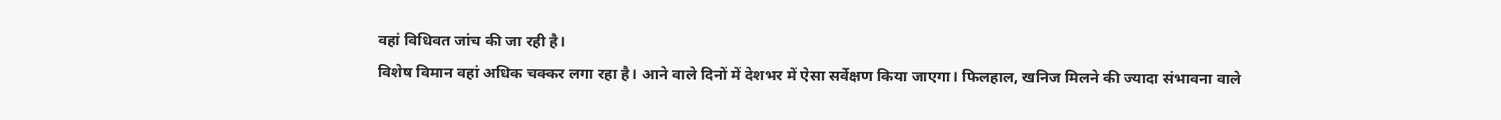वहां विधिवत जांच की जा रही है।
विशेष विमान वहां अधिक चक्कर लगा रहा है। आने वाले दिनों में देशभर में ऐसा सर्वेक्षण किया जाएगा। फिलहाल, खनिज मिलने की ज्यादा संभावना वाले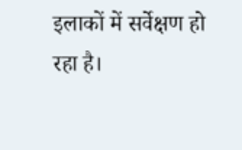इलाकों में सर्वेक्षण हो रहा है।